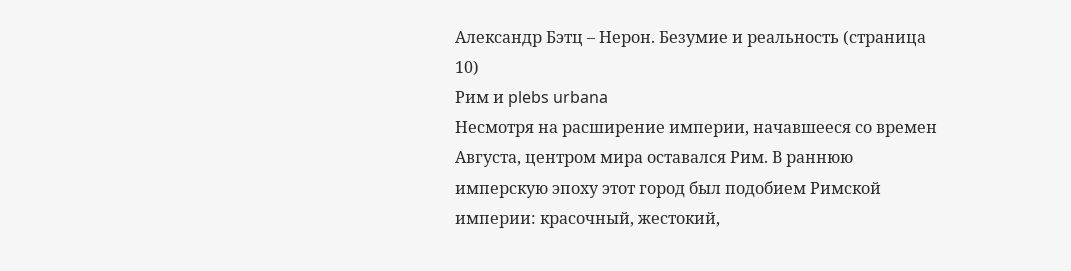Александр Бэтц – Нерон. Безумие и реальность (страница 10)
Рим и plebs urbana
Несмотря на расширение империи, начавшееся со времен Августа, центром мира оставался Рим. В раннюю имперскую эпоху этот город был подобием Римской империи: красочный, жестокий,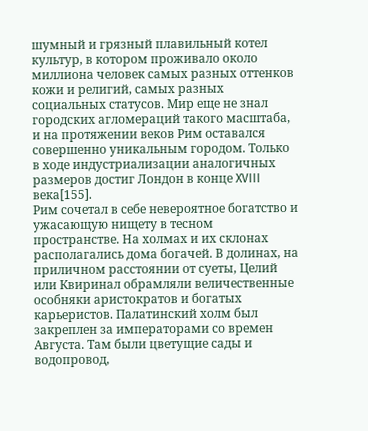шумный и грязный плавильный котел культур, в котором проживало около миллиона человек самых разных оттенков кожи и религий, самых разных социальных статусов. Мир еще не знал городских агломераций такого масштаба, и на протяжении веков Рим оставался совершенно уникальным городом. Только в ходе индустриализации аналогичных размеров достиг Лондон в конце XVIII века[155].
Рим сочетал в себе невероятное богатство и ужасающую нищету в тесном пространстве. На холмах и их склонах располагались дома богачей. В долинах, на приличном расстоянии от суеты, Целий или Квиринал обрамляли величественные особняки аристократов и богатых карьеристов. Палатинский холм был закреплен за императорами со времен Августа. Там были цветущие сады и водопровод,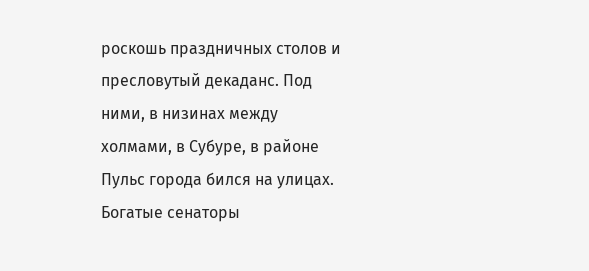роскошь праздничных столов и пресловутый декаданс. Под ними, в низинах между холмами, в Субуре, в районе
Пульс города бился на улицах. Богатые сенаторы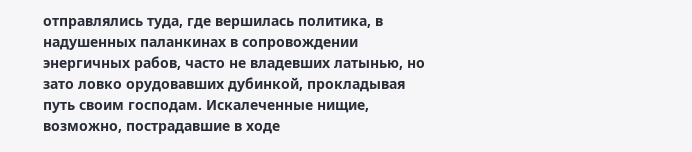отправлялись туда, где вершилась политика, в надушенных паланкинах в сопровождении энергичных рабов, часто не владевших латынью, но зато ловко орудовавших дубинкой, прокладывая путь своим господам. Искалеченные нищие, возможно, пострадавшие в ходе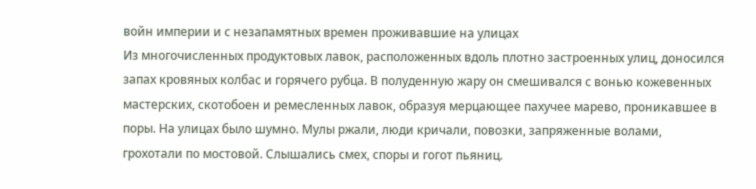войн империи и с незапамятных времен проживавшие на улицах
Из многочисленных продуктовых лавок, расположенных вдоль плотно застроенных улиц, доносился запах кровяных колбас и горячего рубца. В полуденную жару он смешивался с вонью кожевенных мастерских, скотобоен и ремесленных лавок, образуя мерцающее пахучее марево, проникавшее в поры. На улицах было шумно. Мулы ржали, люди кричали, повозки, запряженные волами, грохотали по мостовой. Слышались смех, споры и гогот пьяниц.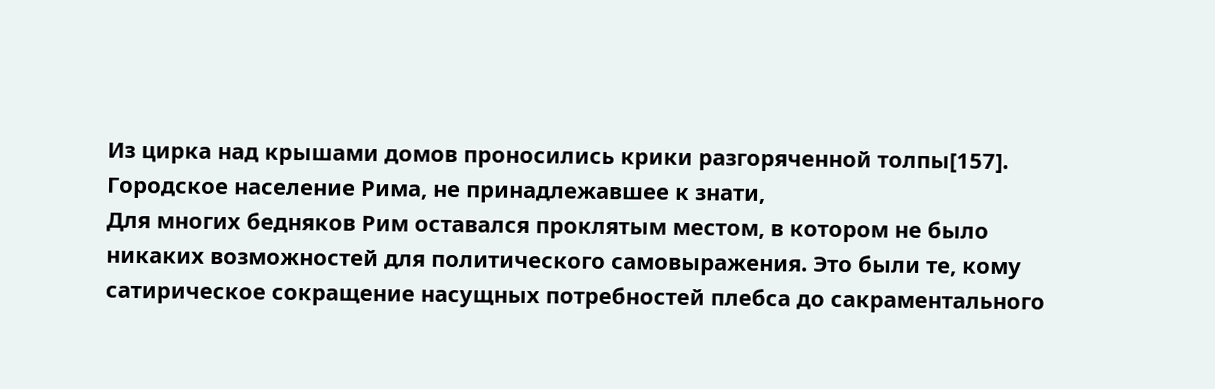Из цирка над крышами домов проносились крики разгоряченной толпы[157].
Городское население Рима, не принадлежавшее к знати,
Для многих бедняков Рим оставался проклятым местом, в котором не было никаких возможностей для политического самовыражения. Это были те, кому сатирическое сокращение насущных потребностей плебса до сакраментального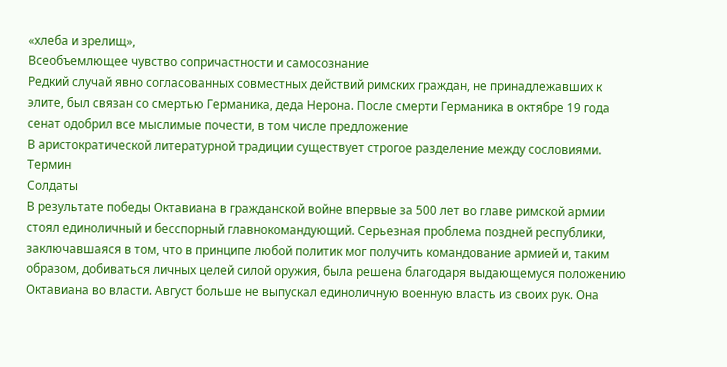«хлеба и зрелищ»,
Всеобъемлющее чувство сопричастности и самосознание
Редкий случай явно согласованных совместных действий римских граждан, не принадлежавших к элите, был связан со смертью Германика, деда Нерона. После смерти Германика в октябре 19 года сенат одобрил все мыслимые почести, в том числе предложение
В аристократической литературной традиции существует строгое разделение между сословиями. Термин
Солдаты
В результате победы Октавиана в гражданской войне впервые за 500 лет во главе римской армии стоял единоличный и бесспорный главнокомандующий. Серьезная проблема поздней республики, заключавшаяся в том, что в принципе любой политик мог получить командование армией и, таким образом, добиваться личных целей силой оружия, была решена благодаря выдающемуся положению Октавиана во власти. Август больше не выпускал единоличную военную власть из своих рук. Она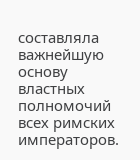составляла важнейшую основу властных полномочий всех римских императоров.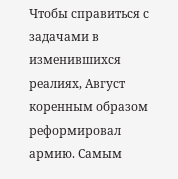Чтобы справиться с задачами в изменившихся реалиях, Август коренным образом реформировал армию. Самым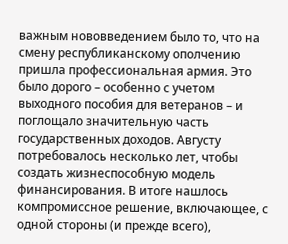важным нововведением было то, что на смену республиканскому ополчению пришла профессиональная армия. Это было дорого – особенно с учетом выходного пособия для ветеранов – и поглощало значительную часть государственных доходов. Августу потребовалось несколько лет, чтобы создать жизнеспособную модель финансирования. В итоге нашлось компромиссное решение, включающее, с одной стороны (и прежде всего),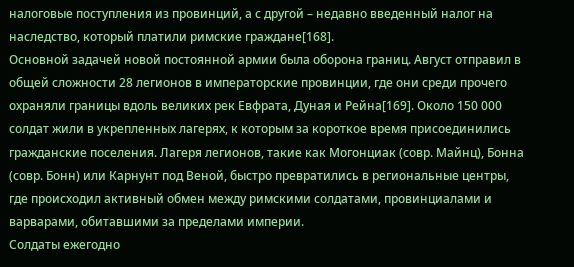налоговые поступления из провинций, а с другой – недавно введенный налог на наследство, который платили римские граждане[168].
Основной задачей новой постоянной армии была оборона границ. Август отправил в общей сложности 28 легионов в императорские провинции, где они среди прочего охраняли границы вдоль великих рек Евфрата, Дуная и Рейна[169]. Около 150 000 солдат жили в укрепленных лагерях, к которым за короткое время присоединились гражданские поселения. Лагеря легионов, такие как Могонциак (совр. Майнц), Бонна (совр. Бонн) или Карнунт под Веной, быстро превратились в региональные центры, где происходил активный обмен между римскими солдатами, провинциалами и варварами, обитавшими за пределами империи.
Солдаты ежегодно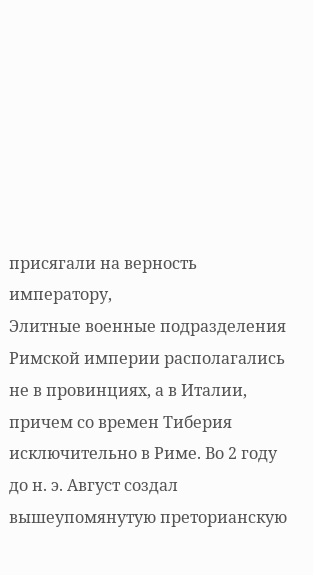присягали на верность императору,
Элитные военные подразделения Римской империи располагались не в провинциях, а в Италии, причем со времен Тиберия исключительно в Риме. Во 2 году до н. э. Август создал вышеупомянутую преторианскую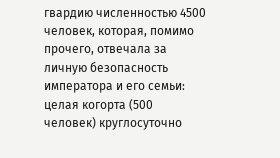гвардию численностью 4500 человек, которая, помимо прочего, отвечала за личную безопасность императора и его семьи: целая когорта (500 человек) круглосуточно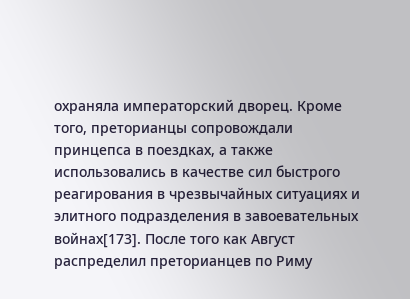охраняла императорский дворец. Кроме того, преторианцы сопровождали принцепса в поездках, а также использовались в качестве сил быстрого реагирования в чрезвычайных ситуациях и элитного подразделения в завоевательных войнах[173]. После того как Август распределил преторианцев по Риму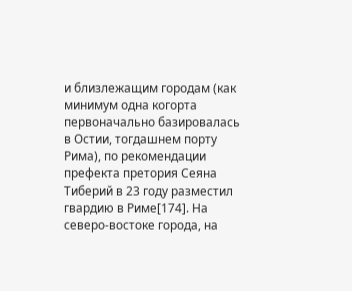и близлежащим городам (как минимум одна когорта первоначально базировалась в Остии, тогдашнем порту Рима), по рекомендации префекта претория Сеяна Тиберий в 23 году разместил гвардию в Риме[174]. На северо-востоке города, на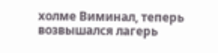холме Виминал, теперь возвышался лагерь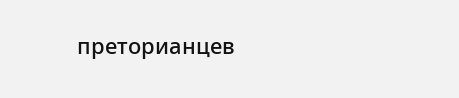преторианцев